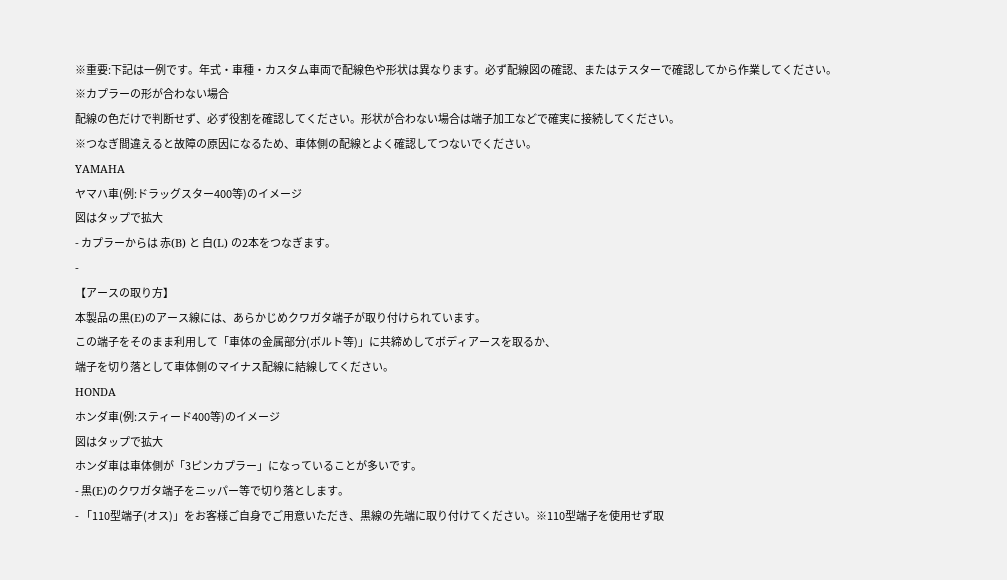※重要:下記は一例です。年式・車種・カスタム車両で配線色や形状は異なります。必ず配線図の確認、またはテスターで確認してから作業してください。
※カプラーの形が合わない場合
配線の色だけで判断せず、必ず役割を確認してください。形状が合わない場合は端子加工などで確実に接続してください。
※つなぎ間違えると故障の原因になるため、車体側の配線とよく確認してつないでください。
YAMAHA
ヤマハ車(例:ドラッグスター400等)のイメージ
図はタップで拡大
- カプラーからは 赤(B) と 白(L) の2本をつなぎます。
-
【アースの取り方】
本製品の黒(E)のアース線には、あらかじめクワガタ端子が取り付けられています。
この端子をそのまま利用して「車体の金属部分(ボルト等)」に共締めしてボディアースを取るか、
端子を切り落として車体側のマイナス配線に結線してください。
HONDA
ホンダ車(例:スティード400等)のイメージ
図はタップで拡大
ホンダ車は車体側が「3ピンカプラー」になっていることが多いです。
- 黒(E)のクワガタ端子をニッパー等で切り落とします。
- 「110型端子(オス)」をお客様ご自身でご用意いただき、黒線の先端に取り付けてください。※110型端子を使用せず取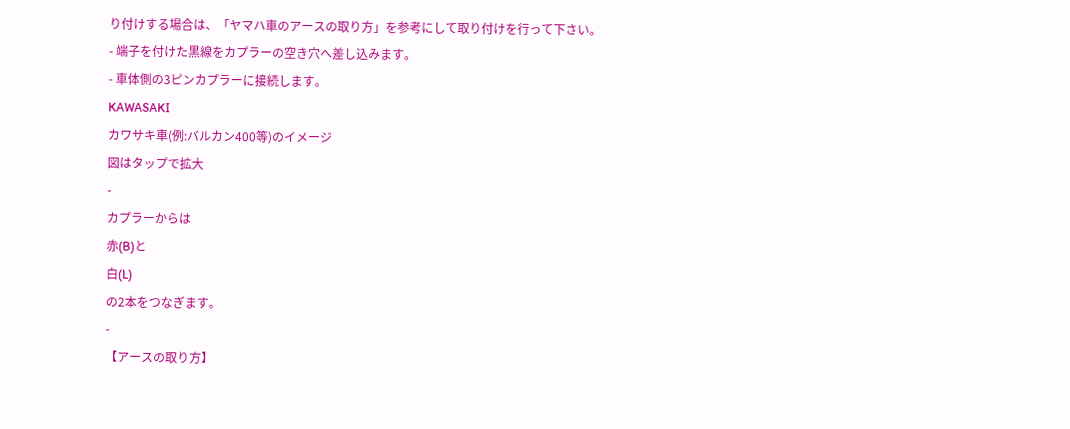り付けする場合は、「ヤマハ車のアースの取り方」を参考にして取り付けを行って下さい。
- 端子を付けた黒線をカプラーの空き穴へ差し込みます。
- 車体側の3ピンカプラーに接続します。
KAWASAKI
カワサキ車(例:バルカン400等)のイメージ
図はタップで拡大
-
カプラーからは
赤(B)と
白(L)
の2本をつなぎます。
-
【アースの取り方】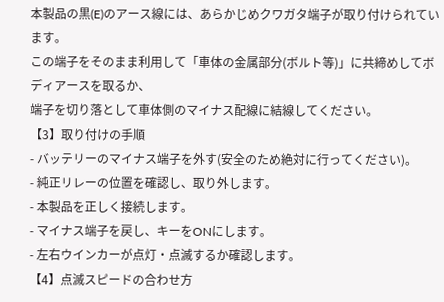本製品の黒(E)のアース線には、あらかじめクワガタ端子が取り付けられています。
この端子をそのまま利用して「車体の金属部分(ボルト等)」に共締めしてボディアースを取るか、
端子を切り落として車体側のマイナス配線に結線してください。
【3】取り付けの手順
- バッテリーのマイナス端子を外す(安全のため絶対に行ってください)。
- 純正リレーの位置を確認し、取り外します。
- 本製品を正しく接続します。
- マイナス端子を戻し、キーをONにします。
- 左右ウインカーが点灯・点滅するか確認します。
【4】点滅スピードの合わせ方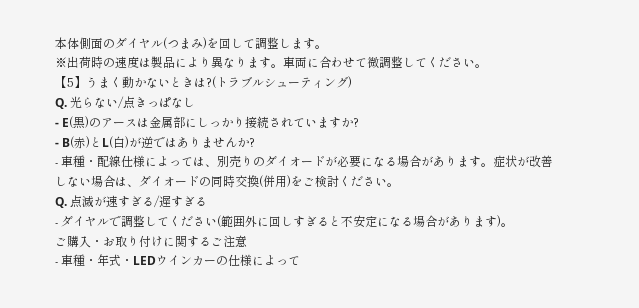本体側面のダイヤル(つまみ)を回して調整します。
※出荷時の速度は製品により異なります。車両に合わせて微調整してください。
【5】うまく動かないときは?(トラブルシューティング)
Q. 光らない/点きっぱなし
- E(黒)のアースは金属部にしっかり接続されていますか?
- B(赤)とL(白)が逆ではありませんか?
- 車種・配線仕様によっては、別売りのダイオードが必要になる場合があります。症状が改善しない場合は、ダイオードの同時交換(併用)をご検討ください。
Q. 点滅が速すぎる/遅すぎる
- ダイヤルで調整してください(範囲外に回しすぎると不安定になる場合があります)。
ご購入・お取り付けに関するご注意
- 車種・年式・LEDウインカーの仕様によって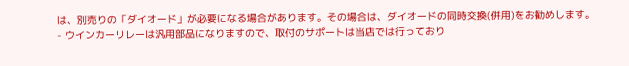は、別売りの「ダイオード」が必要になる場合があります。その場合は、ダイオードの同時交換(併用)をお勧めします。
- ウインカーリレーは汎用部品になりますので、取付のサポートは当店では行っており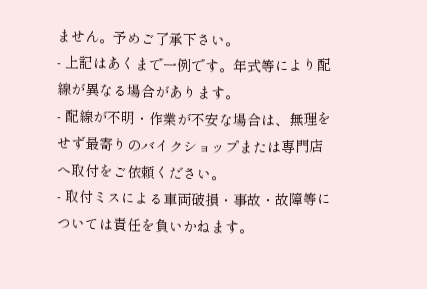ません。予めご了承下さい。
- 上記はあくまで一例です。年式等により配線が異なる場合があります。
- 配線が不明・作業が不安な場合は、無理をせず最寄りのバイクショップまたは専門店へ取付をご依頼ください。
- 取付ミスによる車両破損・事故・故障等については責任を負いかねます。